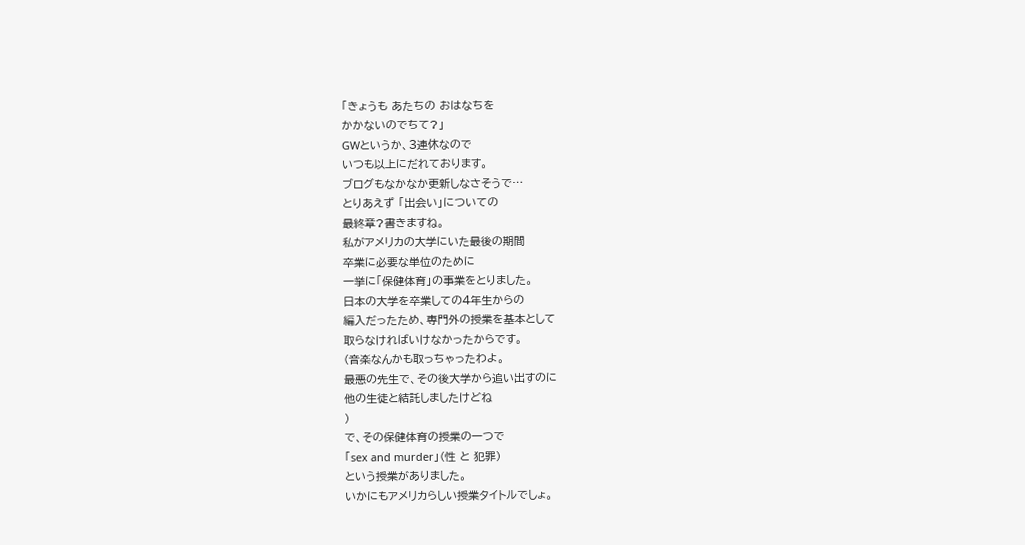「きょうも あたちの おはなちを
かかないのでちて?」
GWというか、3連休なので
いつも以上にだれております。
ブログもなかなか更新しなさそうで…
とりあえず 「出会い」についての
最終章?書きますね。
私がアメリカの大学にいた最後の期間
卒業に必要な単位のために
一挙に「保健体育」の事業をとりました。
日本の大学を卒業しての4年生からの
編入だったため、専門外の授業を基本として
取らなければいけなかったからです。
(音楽なんかも取っちゃったわよ。
最悪の先生で、その後大学から追い出すのに
他の生徒と結託しましたけどね
)
で、その保健体育の授業の一つで
「sex and murder」(性 と 犯罪)
という授業がありました。
いかにもアメリカらしい授業タイトルでしょ。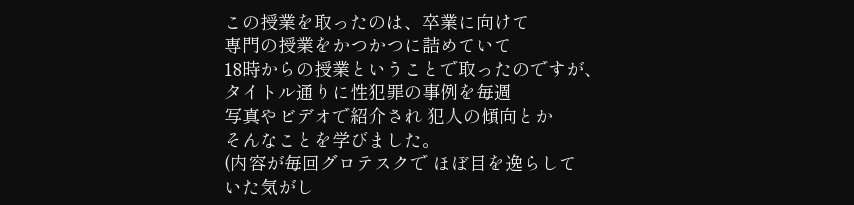この授業を取ったのは、卒業に向けて
専門の授業をかつかつに詰めていて
18時からの授業ということで取ったのですが、
タイトル通りに性犯罪の事例を毎週
写真やビデオで紹介され 犯人の傾向とか
そんなことを学びました。
(内容が毎回グロテスクで ほぼ目を逸らして
いた気がし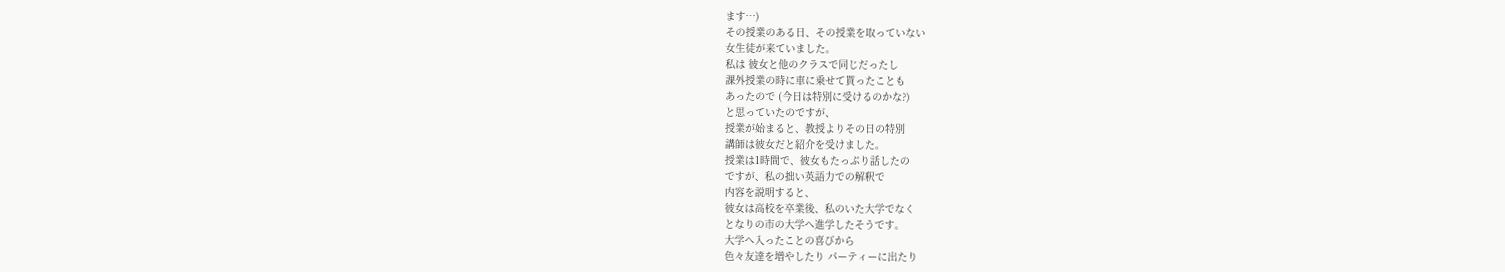ます…)
その授業のある日、その授業を取っていない
女生徒が来ていました。
私は 彼女と他のクラスで同じだったし
課外授業の時に車に乗せて貰ったことも
あったので (今日は特別に受けるのかな?)
と思っていたのですが、
授業が始まると、教授よりその日の特別
講師は彼女だと紹介を受けました。
授業は1時間で、彼女もたっぷり話したの
ですが、私の拙い英語力での解釈で
内容を説明すると、
彼女は高校を卒業後、私のいた大学でなく
となりの市の大学へ進学したそうです。
大学へ入ったことの喜びから
色々友達を増やしたり パーティーに出たり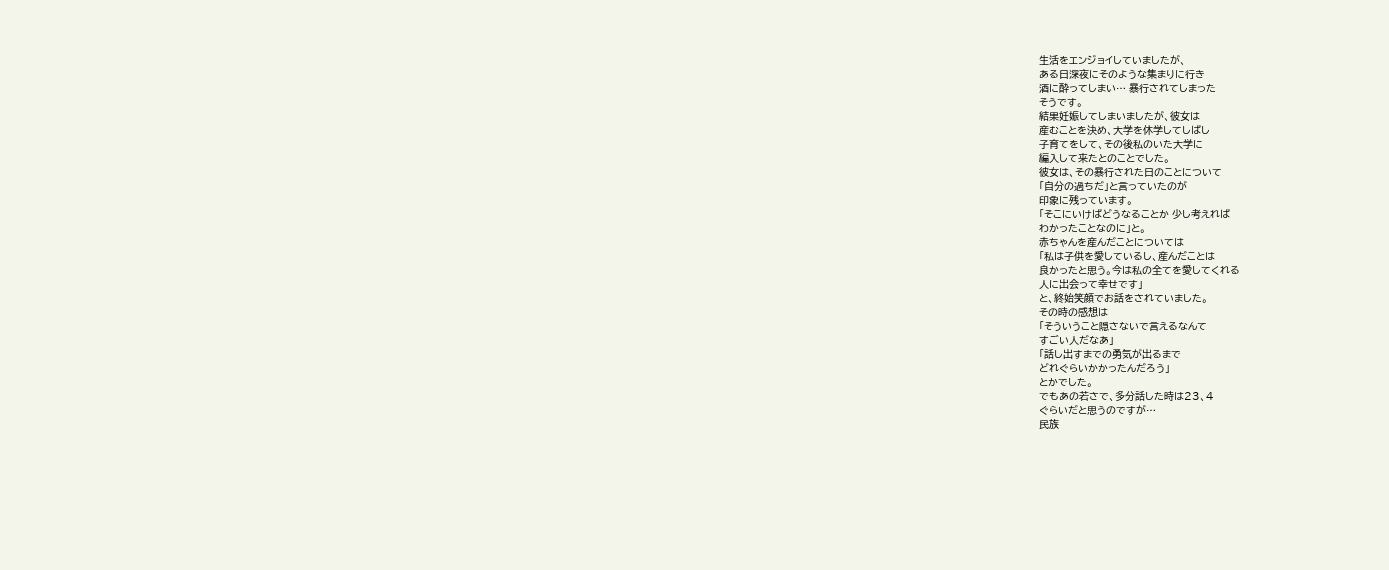生活をエンジョイしていましたが、
ある日深夜にそのような集まりに行き
酒に酔ってしまい… 暴行されてしまった
そうです。
結果妊娠してしまいましたが、彼女は
産むことを決め、大学を休学してしばし
子育てをして、その後私のいた大学に
編入して来たとのことでした。
彼女は、その暴行された日のことについて
「自分の過ちだ」と言っていたのが
印象に残っています。
「そこにいけばどうなることか 少し考えれば
わかったことなのに」と。
赤ちゃんを産んだことについては
「私は子供を愛しているし、産んだことは
良かったと思う。今は私の全てを愛してくれる
人に出会って幸せです」
と、終始笑顔でお話をされていました。
その時の感想は
「そういうこと隠さないで言えるなんて
すごい人だなあ」
「話し出すまでの勇気が出るまで
どれぐらいかかったんだろう」
とかでした。
でもあの若さで、多分話した時は23、4
ぐらいだと思うのですが…
民族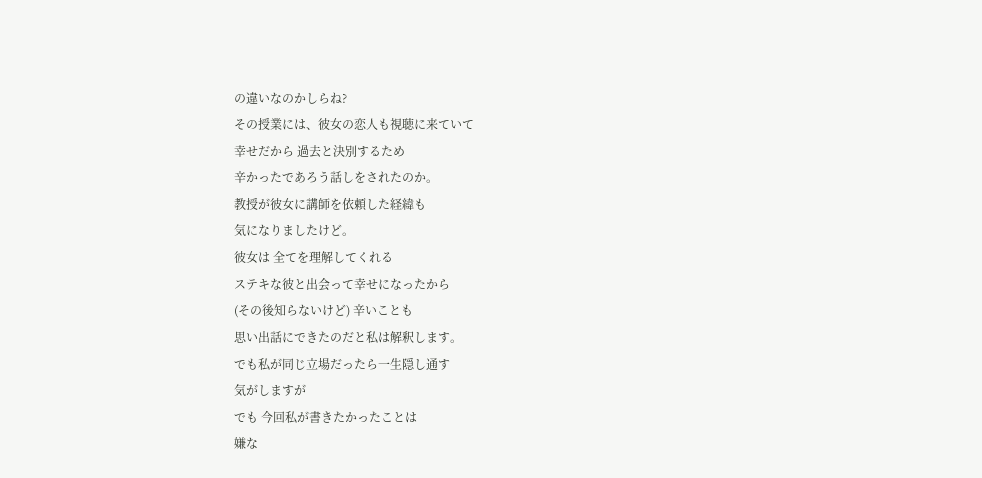の違いなのかしらね?
その授業には、彼女の恋人も視聴に来ていて
幸せだから 過去と決別するため
辛かったであろう話しをされたのか。
教授が彼女に講師を依頼した経緯も
気になりましたけど。
彼女は 全てを理解してくれる
ステキな彼と出会って幸せになったから
(その後知らないけど) 辛いことも
思い出話にできたのだと私は解釈します。
でも私が同じ立場だったら一生隠し通す
気がしますが
でも 今回私が書きたかったことは
嫌な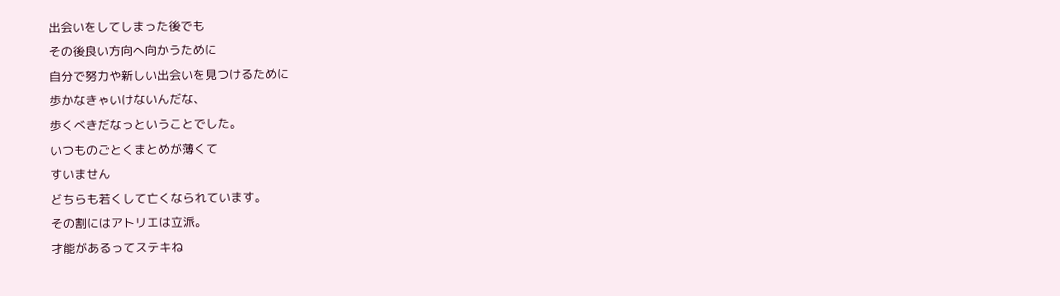出会いをしてしまった後でも
その後良い方向へ向かうために
自分で努力や新しい出会いを見つけるために
歩かなきゃいけないんだな、
歩くべきだなっということでした。
いつものごとくまとめが薄くて
すいません
どちらも若くして亡くなられています。
その割にはアトリエは立派。
才能があるってステキね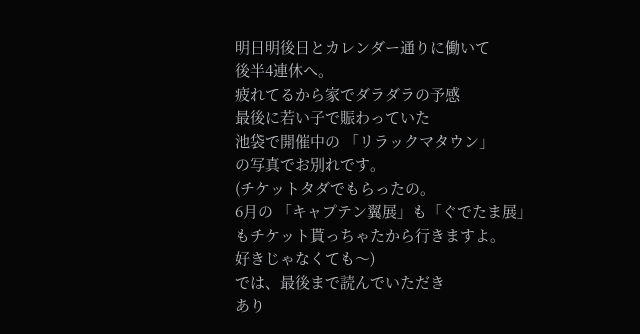明日明後日とカレンダー通りに働いて
後半4連休へ。
疲れてるから家でダラダラの予感
最後に若い子で賑わっていた
池袋で開催中の 「リラックマタウン」
の写真でお別れです。
(チケットタダでもらったの。
6月の 「キャプテン翼展」も「ぐでたま展」
もチケット貰っちゃたから行きますよ。
好きじゃなくても〜)
では、最後まで読んでいただき
あり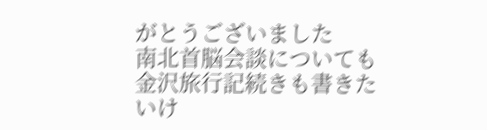がとうございました
南北首脳会談についても
金沢旅行記続きも書きたいけ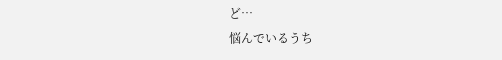ど…
悩んでいるうち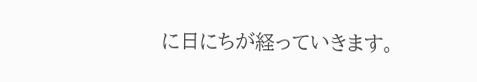に日にちが経っていきます。